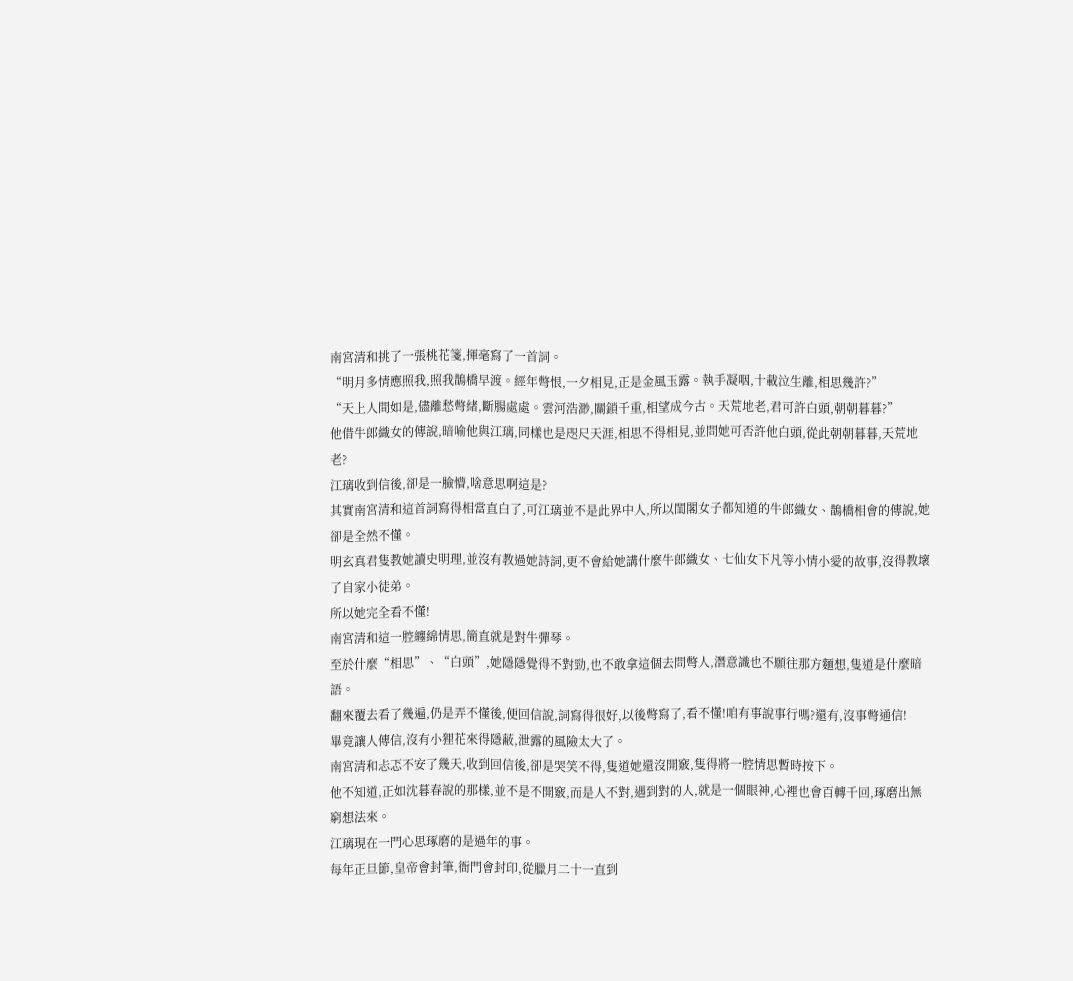南宮清和挑了一張桃花箋,揮毫寫了一首詞。
“明月多情應照我,照我鵲橋早渡。經年彆恨,一夕相見,正是金風玉露。執手凝咽,十載泣生離,相思幾許?”
“天上人間如是,儘離愁彆緒,斷腸處處。雲河浩渺,關鎖千重,相望成今古。天荒地老,君可許白頭,朝朝暮暮?”
他借牛郎織女的傳說,暗喻他與江璃,同樣也是咫尺天涯,相思不得相見,並問她可否許他白頭,從此朝朝暮暮,天荒地老?
江璃收到信後,卻是一臉懵,啥意思啊這是?
其實南宮清和這首詞寫得相當直白了,可江璃並不是此界中人,所以閨閣女子都知道的牛郎織女、鵲橋相會的傳說,她卻是全然不懂。
明玄真君隻教她讀史明理,並沒有教過她詩詞,更不會給她講什麼牛郎織女、七仙女下凡等小情小愛的故事,沒得教壞了自家小徒弟。
所以她完全看不懂!
南宮清和這一腔纏綿情思,簡直就是對牛彈琴。
至於什麼“相思”、“白頭”,她隱隱覺得不對勁,也不敢拿這個去問彆人,潛意識也不願往那方麵想,隻道是什麼暗語。
翻來覆去看了幾遍,仍是弄不懂後,便回信說,詞寫得很好,以後彆寫了,看不懂!咱有事說事行嗎?還有,沒事彆通信!
畢竟讓人傳信,沒有小狸花來得隱蔽,泄露的風險太大了。
南宮清和忐忑不安了幾天,收到回信後,卻是哭笑不得,隻道她還沒開竅,隻得將一腔情思暫時按下。
他不知道,正如沈暮春說的那樣,並不是不開竅,而是人不對,遇到對的人,就是一個眼神,心裡也會百轉千回,琢磨出無窮想法來。
江璃現在一門心思琢磨的是過年的事。
每年正旦節,皇帝會封筆,衙門會封印,從臘月二十一直到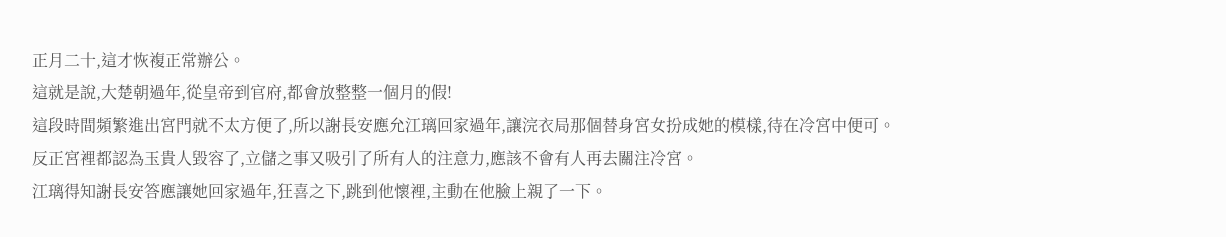正月二十,這才恢複正常辦公。
這就是說,大楚朝過年,從皇帝到官府,都會放整整一個月的假!
這段時間頻繁進出宮門就不太方便了,所以謝長安應允江璃回家過年,讓浣衣局那個替身宮女扮成她的模樣,待在冷宮中便可。
反正宮裡都認為玉貴人毀容了,立儲之事又吸引了所有人的注意力,應該不會有人再去關注冷宮。
江璃得知謝長安答應讓她回家過年,狂喜之下,跳到他懷裡,主動在他臉上親了一下。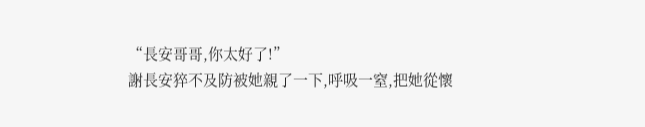“長安哥哥,你太好了!”
謝長安猝不及防被她親了一下,呼吸一窒,把她從懷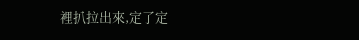裡扒拉出來,定了定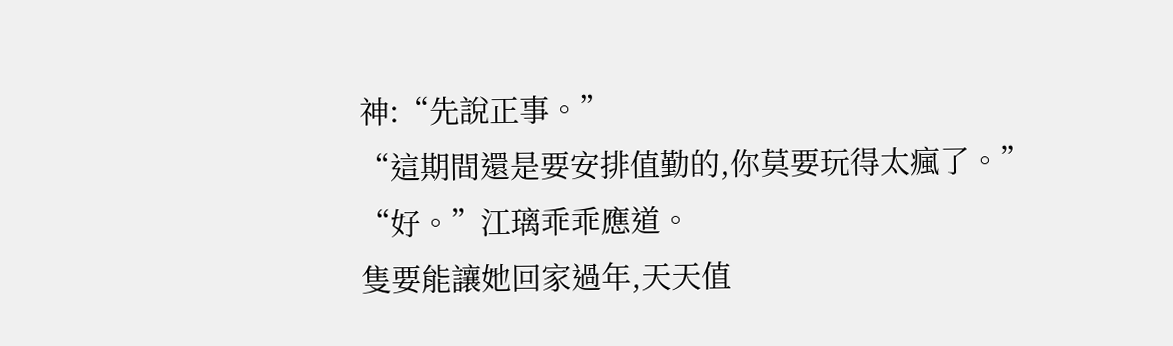神:“先說正事。”
“這期間還是要安排值勤的,你莫要玩得太瘋了。”
“好。”江璃乖乖應道。
隻要能讓她回家過年,天天值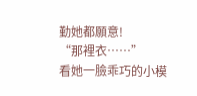勤她都願意!
“那裡衣……”
看她一臉乖巧的小模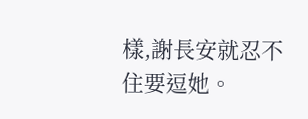樣,謝長安就忍不住要逗她。